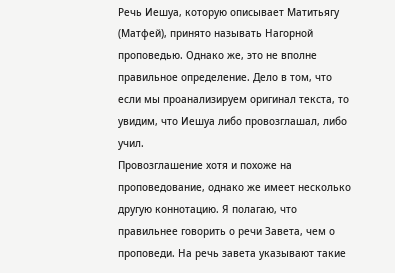Речь Иешуа, которую описывает Матитьягу (Матфей), принято называть Нагорной проповедью. Однако же, это не вполне правильное определение. Дело в том, что если мы проанализируем оригинал текста, то увидим, что Иешуа либо провозглашал, либо учил.
Провозглашение хотя и похоже на проповедование, однако же имеет несколько другую коннотацию. Я полагаю, что правильнее говорить о речи Завета, чем о проповеди. На речь завета указывают такие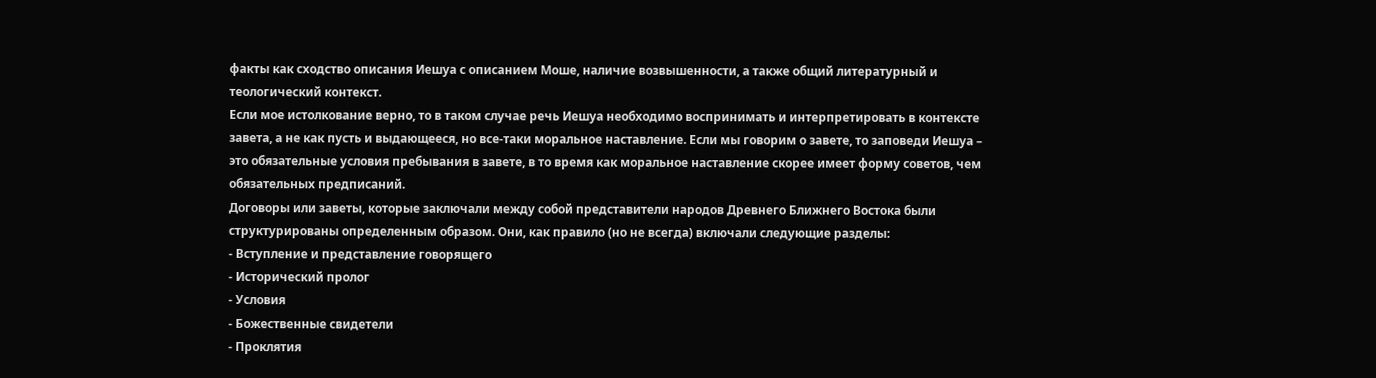факты как сходство описания Иешуа с описанием Моше, наличие возвышенности, а также общий литературный и теологический контекст.
Если мое истолкование верно, то в таком случае речь Иешуа необходимо воспринимать и интерпретировать в контексте завета, а не как пусть и выдающееся, но все-таки моральное наставление. Если мы говорим о завете, то заповеди Иешуа – это обязательные условия пребывания в завете, в то время как моральное наставление скорее имеет форму советов, чем обязательных предписаний.
Договоры или заветы, которые заключали между собой представители народов Древнего Ближнего Востока были структурированы определенным образом. Они, как правило (но не всегда) включали следующие разделы:
- Вступление и представление говорящего
- Исторический пролог
- Условия
- Божественные свидетели
- Проклятия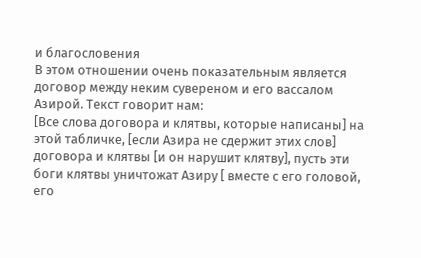и благословения
В этом отношении очень показательным является договор между неким сувереном и его вассалом Азирой. Текст говорит нам:
[Все слова договора и клятвы, которые написаны] на этой табличке, [если Азира не сдержит этих слов] договора и клятвы [и он нарушит клятву], пусть эти боги клятвы уничтожат Азиру [ вместе с его головой, его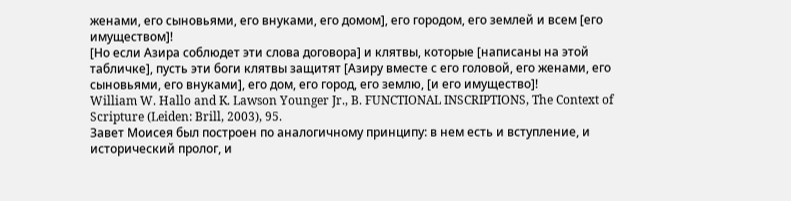женами, его сыновьями, его внуками, его домом], его городом, его землей и всем [его имуществом]!
[Но если Азира соблюдет эти слова договора] и клятвы, которые [написаны на этой табличке], пусть эти боги клятвы защитят [Азиру вместе с его головой, его женами, его сыновьями, его внуками], его дом, его город, его землю, [и его имущество]!
William W. Hallo and K. Lawson Younger Jr., B. FUNCTIONAL INSCRIPTIONS, The Context of Scripture (Leiden: Brill, 2003), 95.
Завет Моисея был построен по аналогичному принципу: в нем есть и вступление, и исторический пролог, и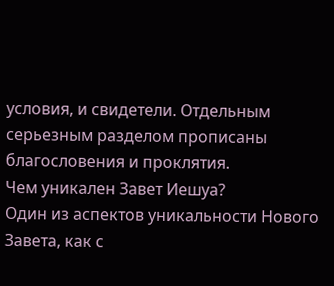условия, и свидетели. Отдельным серьезным разделом прописаны благословения и проклятия.
Чем уникален Завет Иешуа?
Один из аспектов уникальности Нового Завета, как с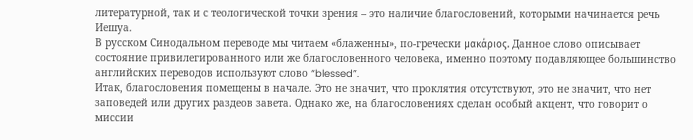литературной, так и с теологической точки зрения – это наличие благословений, которыми начинается речь Иешуа.
В русском Синодальном переводе мы читаем «блаженны», по-гречески μακάριος. Данное слово описывает состояние привилегированного или же благословенного человека, именно поэтому подавляющее большинство английских переводов используют слово “blessed”.
Итак, благословения помещены в начале. Это не значит, что проклятия отсутствуют, это не значит, что нет заповедей или других раздеов завета. Однако же, на благословениях сделан особый акцент, что говорит о миссии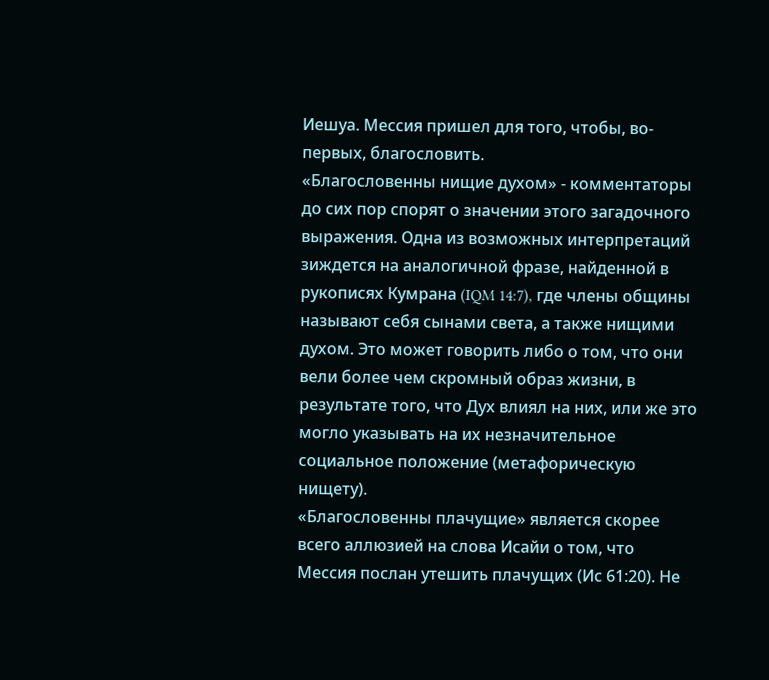Иешуа. Мессия пришел для того, чтобы, во-первых, благословить.
«Благословенны нищие духом» - комментаторы до сих пор спорят о значении этого загадочного выражения. Одна из возможных интерпретаций зиждется на аналогичной фразе, найденной в рукописях Кумрана (IQM 14:7), где члены общины называют себя сынами света, а также нищими духом. Это может говорить либо о том, что они вели более чем скромный образ жизни, в результате того, что Дух влиял на них, или же это могло указывать на их незначительное социальное положение (метафорическую нищету).
«Благословенны плачущие» является скорее всего аллюзией на слова Исайи о том, что Мессия послан утешить плачущих (Ис 61:20). Не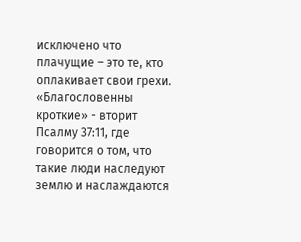исключено что плачущие – это те, кто оплакивает свои грехи.
«Благословенны кроткие» - вторит Псалму 37:11, где говорится о том, что такие люди наследуют землю и наслаждаются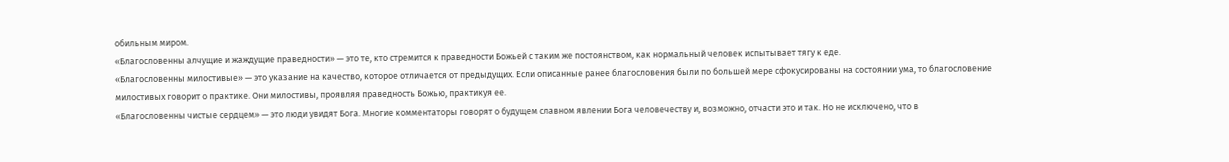обильным миром.
«Благословенны алчущие и жаждущие праведности» — это те, кто стремится к праведности Божьей с таким же постоянством, как нормальный человек испытывает тягу к еде.
«Благословенны милостивые» — это указание на качество, которое отличается от предыдущих. Если описанные ранее благословения были по большей мере сфокусированы на состоянии ума, то благословение милостивых говорит о практике. Они милостивы, проявляя праведность Божью, практикуя ее.
«Благословенны чистые сердцем» — это люди увидят Бога. Многие комментаторы говорят о будущем славном явлении Бога человечеству и, возможно, отчасти это и так. Но не исключено, что в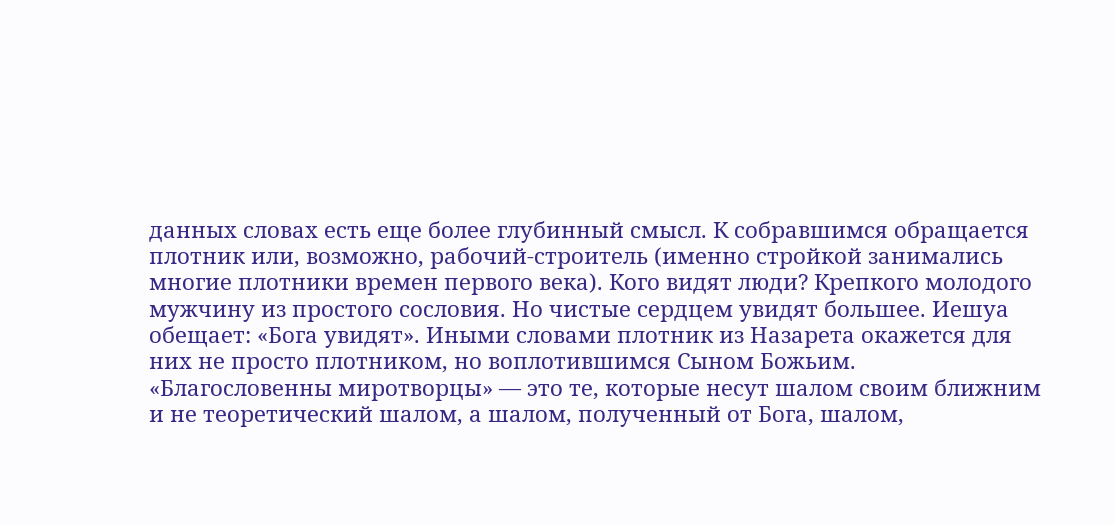данных словах есть еще более глубинный смысл. К собравшимся обращается плотник или, возможно, рабочий-строитель (именно стройкой занимались многие плотники времен первого века). Кого видят люди? Крепкого молодого мужчину из простого сословия. Но чистые сердцем увидят большее. Иешуа обещает: «Бога увидят». Иными словами плотник из Назарета окажется для них не просто плотником, но воплотившимся Сыном Божьим.
«Благословенны миротворцы» — это те, которые несут шалом своим ближним и не теоретический шалом, а шалом, полученный от Бога, шалом,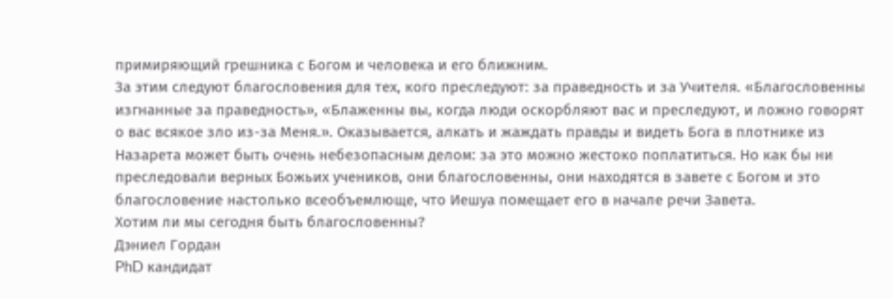примиряющий грешника с Богом и человека и его ближним.
За этим следуют благословения для тех, кого преследуют: за праведность и за Учителя. «Благословенны изгнанные за праведность», «Блаженны вы, когда люди оскорбляют вас и преследуют, и ложно говорят о вас всякое зло из-за Меня.». Оказывается, алкать и жаждать правды и видеть Бога в плотнике из Назарета может быть очень небезопасным делом: за это можно жестоко поплатиться. Но как бы ни преследовали верных Божьих учеников, они благословенны, они находятся в завете с Богом и это благословение настолько всеобъемлюще, что Иешуа помещает его в начале речи Завета.
Хотим ли мы сегодня быть благословенны?
Дэниел Гордан
PhD кандидат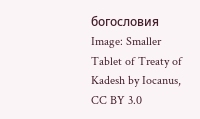богословия
Image: Smaller Tablet of Treaty of Kadesh by Iocanus, CC BY 3.0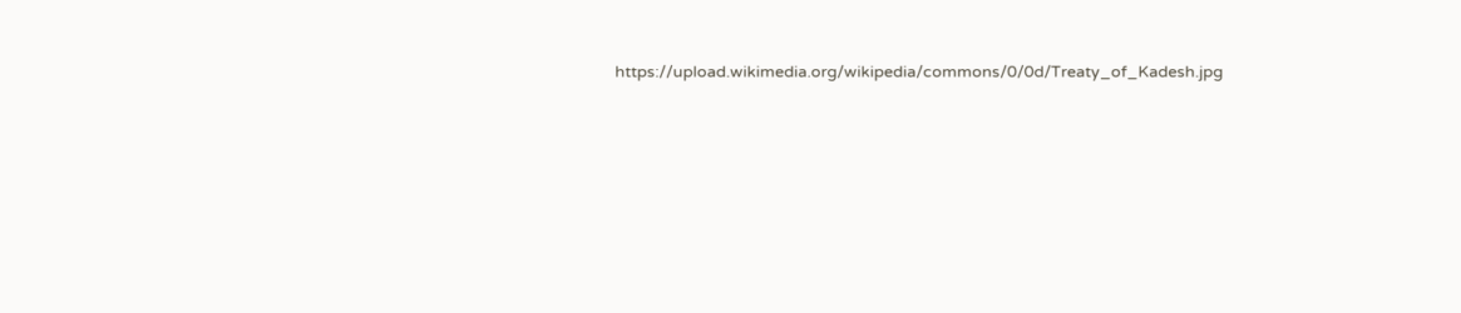https://upload.wikimedia.org/wikipedia/commons/0/0d/Treaty_of_Kadesh.jpg